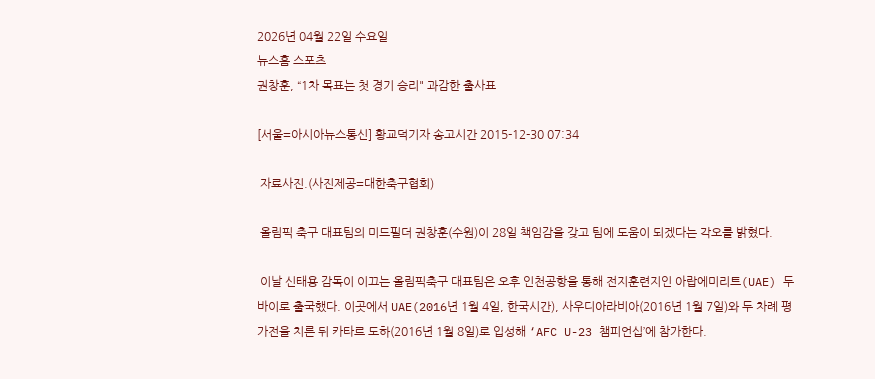2026년 04월 22일 수요일
뉴스홈 스포츠
권창훈, “1차 목표는 첫 경기 승리" 과감한 출사표

[서울=아시아뉴스통신] 황교덕기자 송고시간 2015-12-30 07:34

 자료사진.(사진제공=대한축구협회)

 올림픽 축구 대표팀의 미드필더 권창훈(수원)이 28일 책임감을 갖고 팀에 도움이 되겠다는 각오를 밝혔다.

 이날 신태용 감독이 이끄는 올림픽축구 대표팀은 오후 인천공항을 통해 전지훈련지인 아랍에미리트(UAE) 두바이로 출국했다. 이곳에서 UAE(2016년 1월 4일, 한국시간), 사우디아라비아(2016년 1월 7일)와 두 차례 평가전을 치른 뒤 카타르 도하(2016년 1월 8일)로 입성해 ‘AFC U-23 챔피언십’에 참가한다.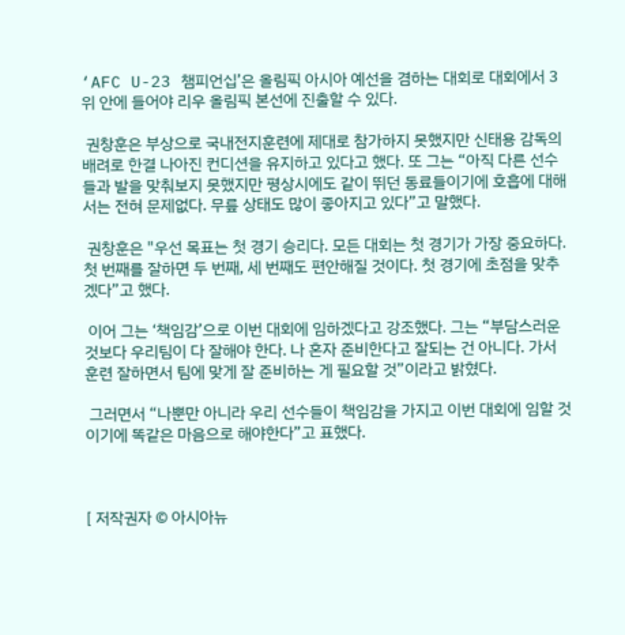‘AFC U-23 챔피언십’은 올림픽 아시아 예선을 겸하는 대회로 대회에서 3위 안에 들어야 리우 올림픽 본선에 진출할 수 있다.

 권창훈은 부상으로 국내전지훈련에 제대로 참가하지 못했지만 신태용 감독의 배려로 한결 나아진 컨디션을 유지하고 있다고 했다. 또 그는 “아직 다른 선수들과 발을 맞춰보지 못했지만 평상시에도 같이 뛰던 동료들이기에 호흡에 대해서는 전혀 문제없다. 무릎 상태도 많이 좋아지고 있다”고 말했다.

 권창훈은 "우선 목표는 첫 경기 승리다. 모든 대회는 첫 경기가 가장 중요하다. 첫 번째를 잘하면 두 번째, 세 번째도 편안해질 것이다. 첫 경기에 초점을 맞추겠다”고 했다.

 이어 그는 ‘책임감’으로 이번 대회에 임하겠다고 강조했다. 그는 “부담스러운 것보다 우리팀이 다 잘해야 한다. 나 혼자 준비한다고 잘되는 건 아니다. 가서 훈련 잘하면서 팀에 맞게 잘 준비하는 게 필요할 것”이라고 밝혔다.

 그러면서 “나뿐만 아니라 우리 선수들이 책임감을 가지고 이번 대회에 임할 것이기에 똑같은 마음으로 해야한다”고 표했다.



[ 저작권자 © 아시아뉴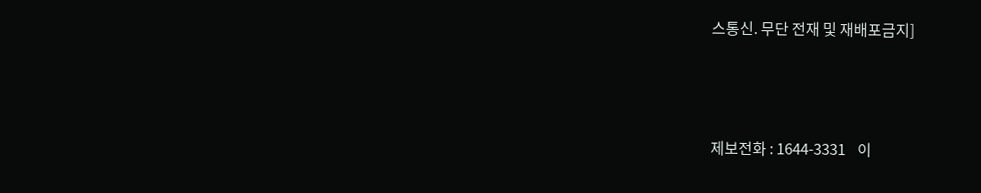스통신. 무단 전재 및 재배포금지]



제보전화 : 1644-3331    이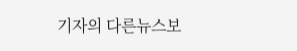기자의 다른뉴스보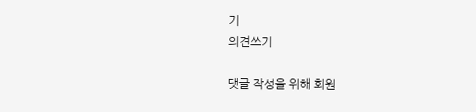기
의견쓰기

댓글 작성을 위해 회원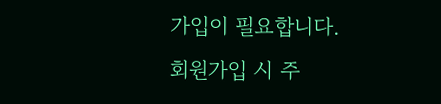가입이 필요합니다.
회원가입 시 주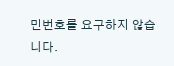민번호를 요구하지 않습니다.